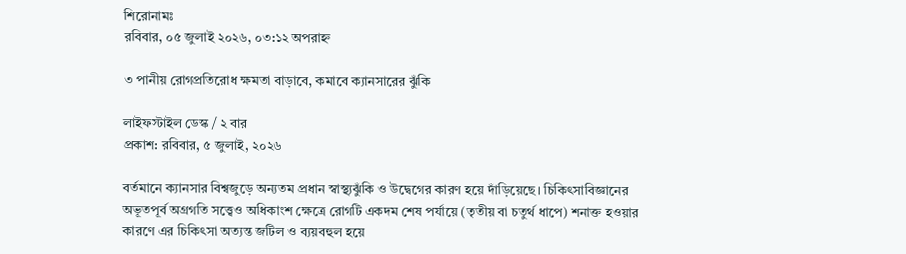শিরোনামঃ
রবিবার, ০৫ জুলাই ২০২৬, ০৩:১২ অপরাহ্ন

৩ পানীয় রোগপ্রতিরোধ ক্ষমতা বাড়াবে, কমাবে ক্যানসারের ঝুঁকি

লাইফস্টাইল ডেস্ক / ২ বার
প্রকাশ: রবিবার, ৫ জুলাই, ২০২৬

বর্তমানে ক্যানসার বিশ্বজুড়ে অন্যতম প্রধান স্বাস্থ্যঝুঁকি ও উদ্বেগের কারণ হয়ে দাঁড়িয়েছে। চিকিৎসাবিজ্ঞানের অভূতপূর্ব অগ্রগতি সত্ত্বেও অধিকাংশ ক্ষেত্রে রোগটি একদম শেষ পর্যায়ে (তৃতীয় বা চতুর্থ ধাপে) শনাক্ত হওয়ার কারণে এর চিকিৎসা অত্যন্ত জটিল ও ব্যয়বহুল হয়ে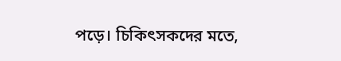পড়ে। চিকিৎসকদের মতে,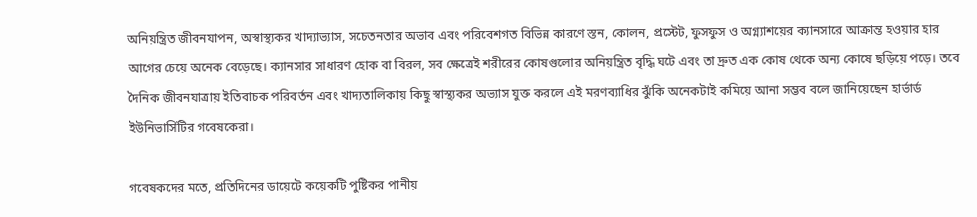অনিয়ন্ত্রিত জীবনযাপন, অস্বাস্থ্যকর খাদ্যাভ্যাস, সচেতনতার অভাব এবং পরিবেশগত বিভিন্ন কারণে স্তন, কোলন, প্রস্টেট, ফুসফুস ও অগ্ন্যাশয়ের ক্যানসারে আক্রান্ত হওয়ার হার আগের চেয়ে অনেক বেড়েছে। ক্যানসার সাধারণ হোক বা বিরল, সব ক্ষেত্রেই শরীরের কোষগুলোর অনিয়ন্ত্রিত বৃদ্ধি ঘটে এবং তা দ্রুত এক কোষ থেকে অন্য কোষে ছড়িয়ে পড়ে। তবে দৈনিক জীবনযাত্রায় ইতিবাচক পরিবর্তন এবং খাদ্যতালিকায় কিছু স্বাস্থ্যকর অভ্যাস যুক্ত করলে এই মরণব্যাধির ঝুঁকি অনেকটাই কমিয়ে আনা সম্ভব বলে জানিয়েছেন হার্ভার্ড ইউনিভার্সিটির গবেষকেরা।

গবেষকদের মতে, প্রতিদিনের ডায়েটে কয়েকটি পুষ্টিকর পানীয়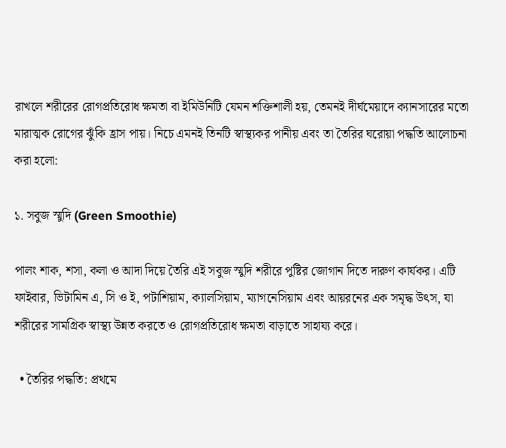রাখলে শরীরের রোগপ্রতিরোধ ক্ষমতা বা ইমিউনিটি যেমন শক্তিশালী হয়, তেমনই দীর্ঘমেয়াদে ক্যানসারের মতো মারাত্মক রোগের ঝুঁকি হ্রাস পায়। নিচে এমনই তিনটি স্বাস্থ্যকর পানীয় এবং তা তৈরির ঘরোয়া পদ্ধতি আলোচনা করা হলো:

১. সবুজ স্মুদি (Green Smoothie)

পালং শাক, শসা, কলা ও আদা দিয়ে তৈরি এই সবুজ স্মুদি শরীরে পুষ্টির জোগান দিতে দারুণ কার্যকর। এটি ফাইবার, ভিটামিন এ, সি ও ই, পটাশিয়াম, ক্যালসিয়াম, ম্যাগনেসিয়াম এবং আয়রনের এক সমৃদ্ধ উৎস, যা শরীরের সামগ্রিক স্বাস্থ্য উন্নত করতে ও রোগপ্রতিরোধ ক্ষমতা বাড়াতে সাহায্য করে।

  • তৈরির পদ্ধতি: প্রথমে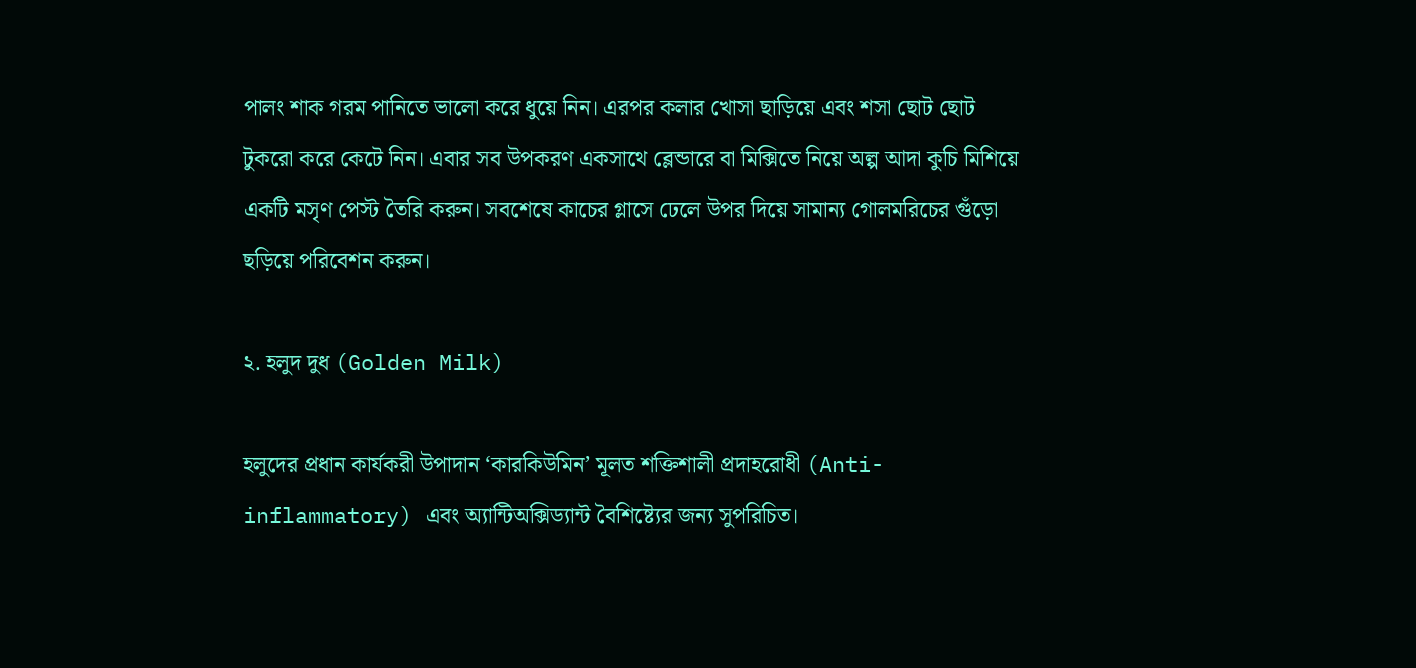পালং শাক গরম পানিতে ভালো করে ধুয়ে নিন। এরপর কলার খোসা ছাড়িয়ে এবং শসা ছোট ছোট টুকরো করে কেটে নিন। এবার সব উপকরণ একসাথে ব্লেন্ডারে বা মিক্সিতে নিয়ে অল্প আদা কুচি মিশিয়ে একটি মসৃণ পেস্ট তৈরি করুন। সবশেষে কাচের গ্লাসে ঢেলে উপর দিয়ে সামান্য গোলমরিচের গুঁড়ো ছড়িয়ে পরিবেশন করুন।

২. হলুদ দুধ (Golden Milk)

হলুদের প্রধান কার্যকরী উপাদান ‘কারকিউমিন’ মূলত শক্তিশালী প্রদাহরোধী (Anti-inflammatory) এবং অ্যান্টিঅক্সিড্যান্ট বৈশিষ্ট্যের জন্য সুপরিচিত।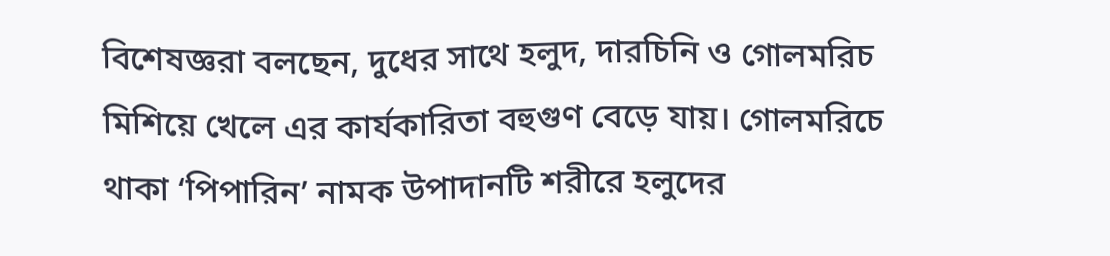বিশেষজ্ঞরা বলছেন, দুধের সাথে হলুদ, দারচিনি ও গোলমরিচ মিশিয়ে খেলে এর কার্যকারিতা বহুগুণ বেড়ে যায়। গোলমরিচে থাকা ‘পিপারিন’ নামক উপাদানটি শরীরে হলুদের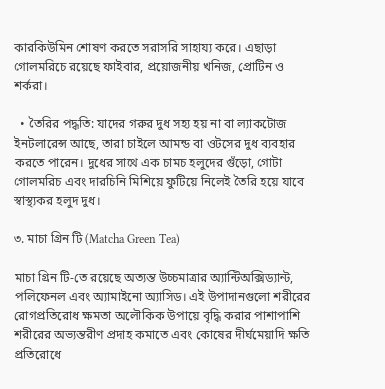কারকিউমিন শোষণ করতে সরাসরি সাহায্য করে। এছাড়া গোলমরিচে রয়েছে ফাইবার, প্রয়োজনীয় খনিজ, প্রোটিন ও শর্করা।

  • তৈরির পদ্ধতি: যাদের গরুর দুধ সহ্য হয় না বা ল্যাকটোজ ইনটলারেন্স আছে, তারা চাইলে আমন্ড বা ওটসের দুধ ব্যবহার করতে পারেন। দুধের সাথে এক চামচ হলুদের গুঁড়ো, গোটা গোলমরিচ এবং দারচিনি মিশিয়ে ফুটিয়ে নিলেই তৈরি হয়ে যাবে স্বাস্থ্যকর হলুদ দুধ।

৩. মাচা গ্রিন টি (Matcha Green Tea)

মাচা গ্রিন টি-তে রয়েছে অত্যন্ত উচ্চমাত্রার অ্যান্টিঅক্সিড্যান্ট, পলিফেনল এবং অ্যামাইনো অ্যাসিড। এই উপাদানগুলো শরীরের রোগপ্রতিরোধ ক্ষমতা অলৌকিক উপায়ে বৃদ্ধি করার পাশাপাশি শরীরের অভ্যন্তরীণ প্রদাহ কমাতে এবং কোষের দীর্ঘমেয়াদি ক্ষতি প্রতিরোধে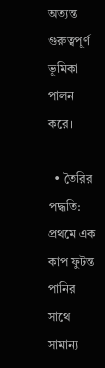অত্যন্ত গুরুত্বপূর্ণ ভূমিকা পালন করে।

  • তৈরির পদ্ধতি: প্রথমে এক কাপ ফুটন্ত পানির সাথে সামান্য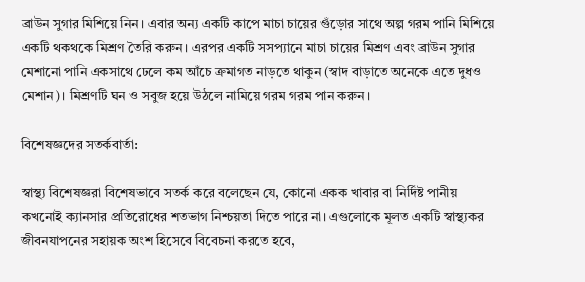ব্রাউন সুগার মিশিয়ে নিন। এবার অন্য একটি কাপে মাচা চায়ের গুঁড়োর সাথে অল্প গরম পানি মিশিয়ে একটি থকথকে মিশ্রণ তৈরি করুন। এরপর একটি সসপ্যানে মাচা চায়ের মিশ্রণ এবং ব্রাউন সুগার মেশানো পানি একসাথে ঢেলে কম আঁচে ক্রমাগত নাড়তে থাকুন (স্বাদ বাড়াতে অনেকে এতে দুধও মেশান)। মিশ্রণটি ঘন ও সবুজ হয়ে উঠলে নামিয়ে গরম গরম পান করুন।

বিশেষজ্ঞদের সতর্কবার্তা:

স্বাস্থ্য বিশেষজ্ঞরা বিশেষভাবে সতর্ক করে বলেছেন যে, কোনো একক খাবার বা নির্দিষ্ট পানীয় কখনোই ক্যানসার প্রতিরোধের শতভাগ নিশ্চয়তা দিতে পারে না। এগুলোকে মূলত একটি স্বাস্থ্যকর জীবনযাপনের সহায়ক অংশ হিসেবে বিবেচনা করতে হবে,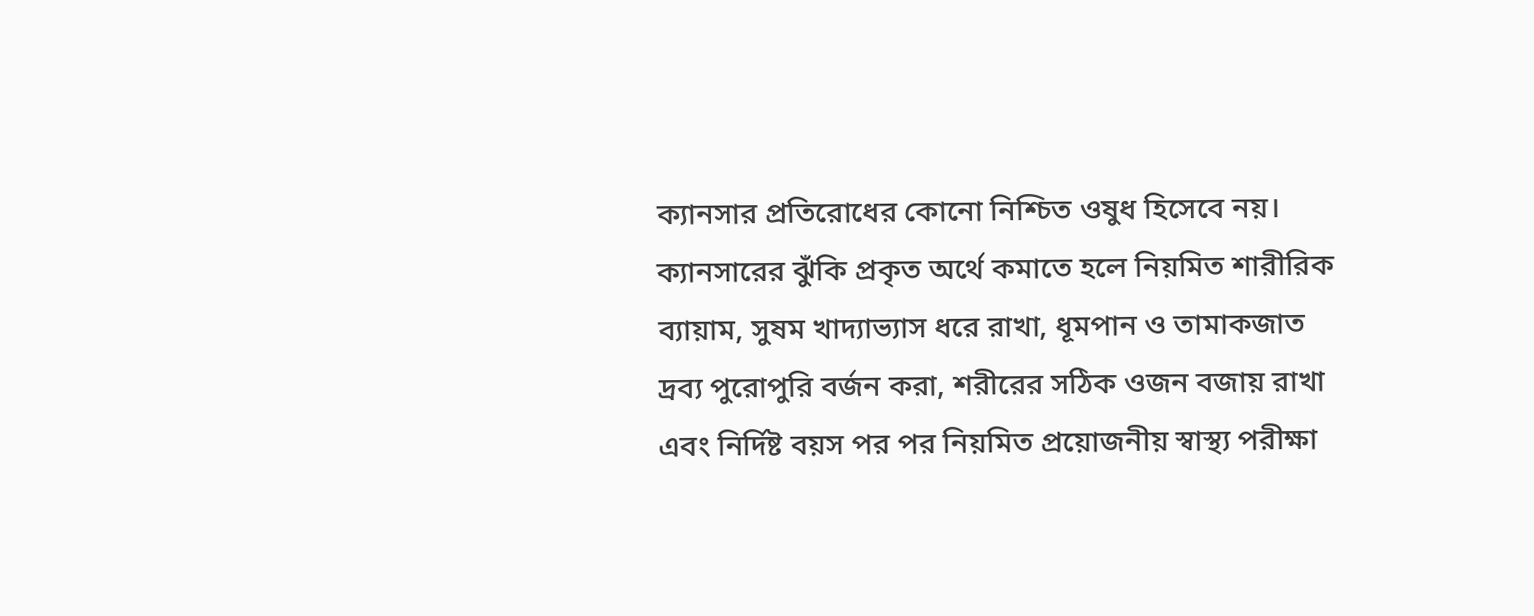ক্যানসার প্রতিরোধের কোনো নিশ্চিত ওষুধ হিসেবে নয়। ক্যানসারের ঝুঁকি প্রকৃত অর্থে কমাতে হলে নিয়মিত শারীরিক ব্যায়াম, সুষম খাদ্যাভ্যাস ধরে রাখা, ধূমপান ও তামাকজাত দ্রব্য পুরোপুরি বর্জন করা, শরীরের সঠিক ওজন বজায় রাখা এবং নির্দিষ্ট বয়স পর পর নিয়মিত প্রয়োজনীয় স্বাস্থ্য পরীক্ষা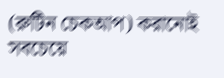(রুটিন চেকআপ) করানোই সবচেয়ে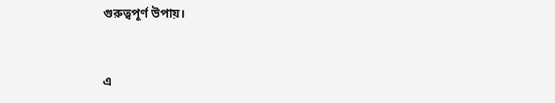গুরুত্বপূর্ণ উপায়।


এ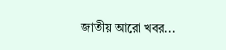জাতীয় আরো খবর...